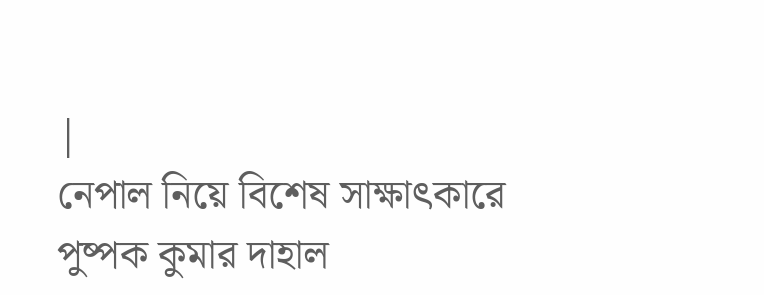|
নেপাল নিয়ে বিশেষ সাক্ষাৎকারে
পুষ্পক কুমার দাহাল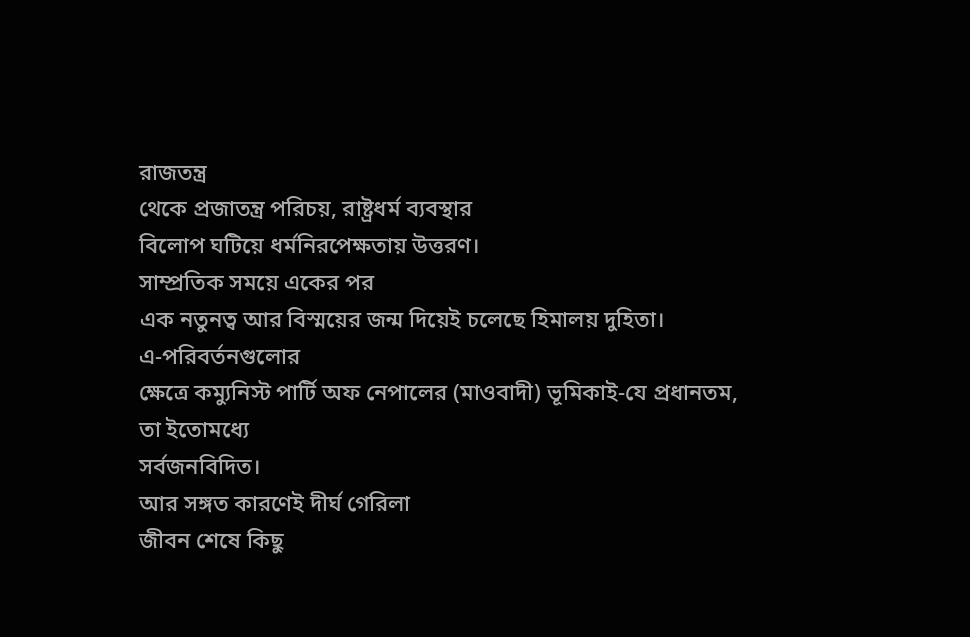রাজতন্ত্র
থেকে প্রজাতন্ত্র পরিচয়, রাষ্ট্রধর্ম ব্যবস্থার
বিলোপ ঘটিয়ে ধর্মনিরপেক্ষতায় উত্তরণ।
সাম্প্রতিক সময়ে একের পর
এক নতুনত্ব আর বিস্ময়ের জন্ম দিয়েই চলেছে হিমালয় দুহিতা।
এ-পরিবর্তনগুলোর
ক্ষেত্রে কম্যুনিস্ট পার্টি অফ নেপালের (মাওবাদী) ভূমিকাই-যে প্রধানতম, তা ইতোমধ্যে
সর্বজনবিদিত।
আর সঙ্গত কারণেই দীর্ঘ গেরিলা
জীবন শেষে কিছু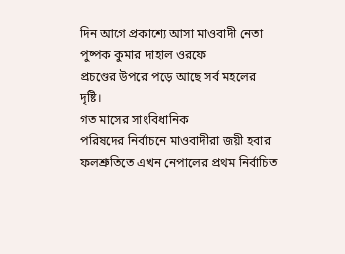দিন আগে প্রকাশ্যে আসা মাওবাদী নেতা পুষ্পক কুমার দাহাল ওরফে
প্রচণ্ডের উপরে পড়ে আছে সর্ব মহলের দৃষ্টি।
গত মাসের সাংবিধানিক
পরিষদের নির্বাচনে মাওবাদীরা জয়ী হবার ফলশ্রুতিতে এখন নেপালের প্রথম নির্বাচিত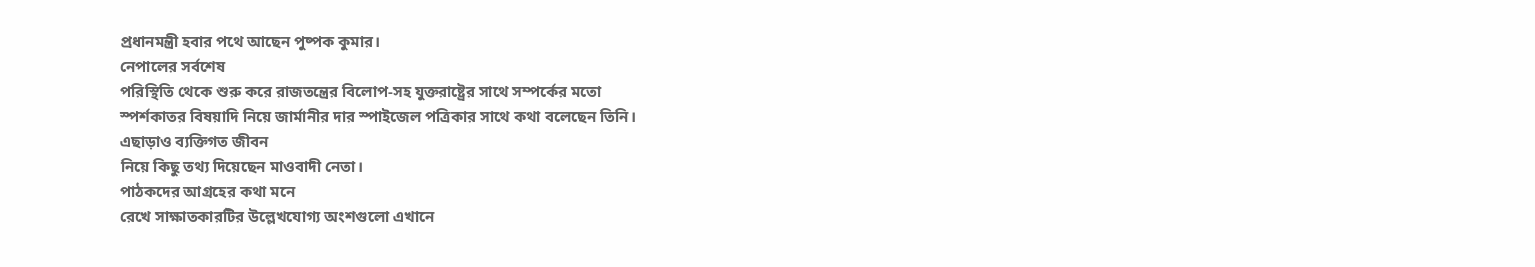প্রধানমন্ত্রী হবার পথে আছেন পুষ্পক কুমার।
নেপালের সর্বশেষ
পরিস্থিতি থেকে শুরু করে রাজতন্ত্রের বিলোপ-সহ যুক্তরাষ্ট্রের সাথে সম্পর্কের মতো
স্পর্শকাতর বিষয়াদি নিয়ে জার্মানীর দার স্পাইজেল পত্রিকার সাথে কথা বলেছেন তিনি।
এছাড়াও ব্যক্তিগত জীবন
নিয়ে কিছু তথ্য দিয়েছেন মাওবাদী নেতা।
পাঠকদের আগ্রহের কথা মনে
রেখে সাক্ষাতকারটির উল্লেখযোগ্য অংশগুলো এখানে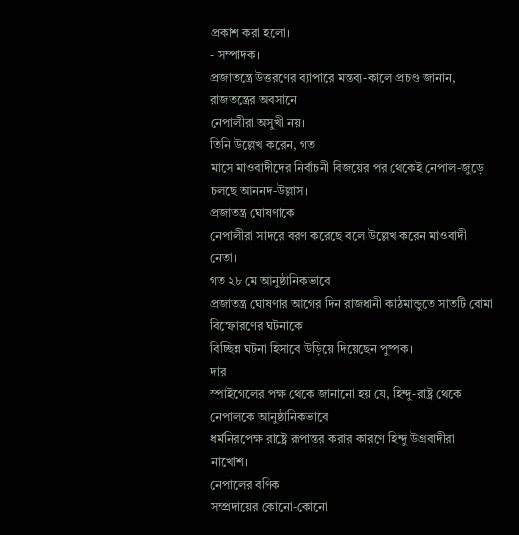প্রকাশ করা হলো।
- সম্পাদক।
প্রজাতন্ত্রে উত্তরণের ব্যাপারে মন্তব্য-কালে প্রচণ্ড জানান, রাজতন্ত্রের অবসানে
নেপালীরা অসুখী নয়।
তিনি উল্লেখ করেন, গত
মাসে মাওবাদীদের নির্বাচনী বিজয়ের পর থেকেই নেপাল-জুড়ে চলছে আননদ-উল্লাস।
প্রজাতন্ত্র ঘোষণাকে
নেপালীরা সাদরে বরণ করেছে বলে উল্লেখ করেন মাওবাদী নেতা।
গত ২৮ মে আনুষ্ঠানিকভাবে
প্রজাতন্ত্র ঘোষণার আগের দিন রাজধানী কাঠমান্ডুতে সাতটি বোমা বিস্ফোরণের ঘটনাকে
বিচ্ছিন্ন ঘটনা হিসাবে উড়িয়ে দিয়েছেন পুষ্পক।
দার
স্পাইগেলের পক্ষ থেকে জানানো হয় যে, হিন্দু-রাষ্ট্র থেকে নেপালকে আনুষ্ঠানিকভাবে
ধর্মনিরপেক্ষ রাষ্ট্রে রূপান্তর করার কারণে হিন্দু উগ্রবাদীরা নাখোশ।
নেপালের বণিক
সম্প্রদায়ের কোনো-কোনো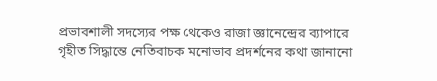প্রভাবশালী সদস্যের পক্ষ থেকেও রাজা জ্ঞানেন্দ্রের ব্যাপারে
গৃহীত সিদ্ধান্তে নেতিবাচক মনোভাব প্রদর্শনের কথা জানানো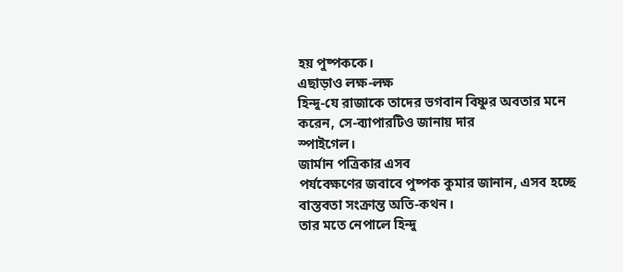হয় পুষ্পককে।
এছাড়াও লক্ষ-লক্ষ
হিন্দু-যে রাজাকে তাদের ভগবান বিষ্ণুর অবতার মনে করেন, সে-ব্যাপারটিও জানায় দার
স্পাইগেল।
জার্মান পত্রিকার এসব
পর্যবেক্ষণের জবাবে পুষ্পক কুমার জানান, এসব হচ্ছে বাস্তবতা সংক্রান্ত অতি-কথন।
তার মতে নেপালে হিন্দু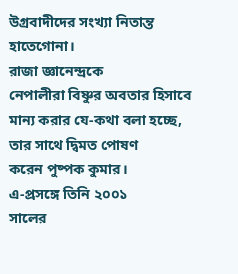উগ্রবাদীদের সংখ্যা নিতান্ত হাতেগোনা।
রাজা জ্ঞানেন্দ্রকে
নেপালীরা বিষ্ণুর অবতার হিসাবে মান্য করার যে-কথা বলা হচ্ছে, তার সাথে দ্বিমত পোষণ
করেন পুষ্পক কুমার।
এ-প্রসঙ্গে তিনি ২০০১
সালের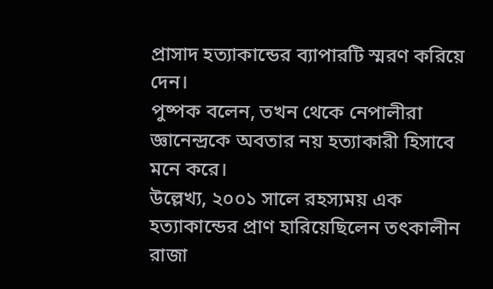প্রাসাদ হত্যাকান্ডের ব্যাপারটি স্মরণ করিয়ে দেন।
পুষ্পক বলেন, তখন থেকে নেপালীরা
জ্ঞানেন্দ্রকে অবতার নয় হত্যাকারী হিসাবে মনে করে।
উল্লেখ্য, ২০০১ সালে রহস্যময় এক
হত্যাকান্ডের প্রাণ হারিয়েছিলেন তৎকালীন রাজা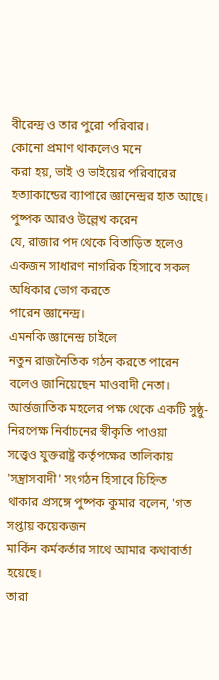বীরেন্দ্র ও তার পুরো পরিবার।
কোনো প্রমাণ থাকলেও মনে
করা হয়, ভাই ও ভাইয়ের পরিবারের হত্যাকান্ডের ব্যাপারে জ্ঞানেন্দ্রর হাত আছে।
পুষ্পক আরও উল্লেখ করেন
যে, রাজার পদ থেকে বিতাড়িত হলেও একজন সাধারণ নাগরিক হিসাবে সকল অধিকার ভোগ করতে
পারেন জ্ঞানেন্দ্র।
এমনকি জ্ঞানেন্দ্র চাইলে
নতুন রাজনৈতিক গঠন করতে পারেন বলেও জানিয়েছেন মাওবাদী নেতা।
আর্ন্তজাতিক মহলের পক্ষ থেকে একটি সুষ্ঠু-নিরপেক্ষ নির্বাচনের স্বীকৃতি পাওয়া
সত্ত্বেও যুক্তরাষ্ট্র কর্তৃপক্ষের তালিকায় 'সন্ত্রাসবাদী' সংগঠন হিসাবে চিহ্নিত
থাকার প্রসঙ্গে পুষ্পক কুমার বলেন, 'গত সপ্তায় কয়েকজন
মার্কিন কর্মকর্তার সাথে আমার কথাবার্তা হয়েছে।
তারা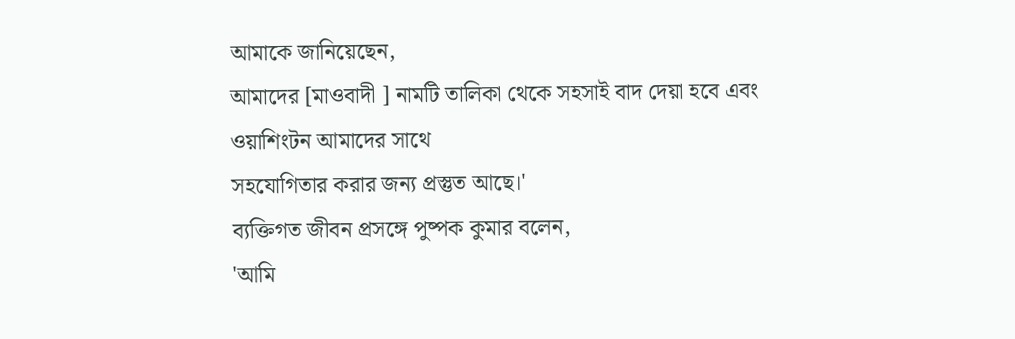আমাকে জানিয়েছেন,
আমাদের [মাওবাদী ] নামটি তালিকা থেকে সহসাই বাদ দেয়া হবে এবং ওয়াশিংটন আমাদের সাথে
সহযোগিতার করার জন্য প্রস্তুত আছে।'
ব্যক্তিগত জীবন প্রসঙ্গে পুষ্পক কুমার বলেন,
'আমি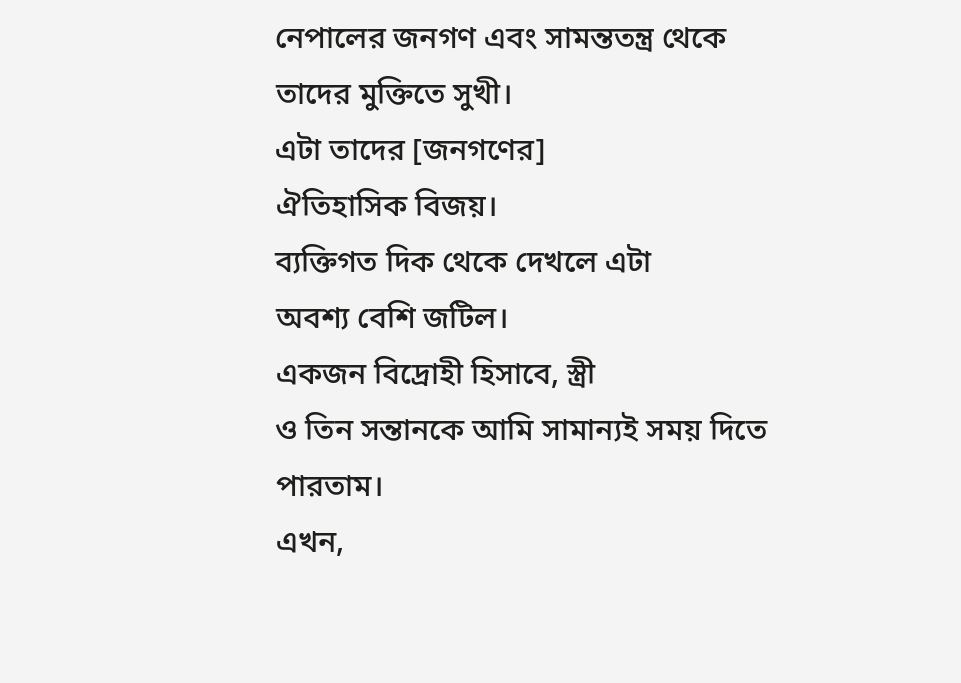নেপালের জনগণ এবং সামন্ততন্ত্র থেকে তাদের মুক্তিতে সুখী।
এটা তাদের [জনগণের]
ঐতিহাসিক বিজয়।
ব্যক্তিগত দিক থেকে দেখলে এটা
অবশ্য বেশি জটিল।
একজন বিদ্রোহী হিসাবে, স্ত্রী
ও তিন সন্তানকে আমি সামান্যই সময় দিতে পারতাম।
এখন,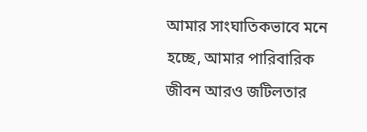আমার সাংঘাতিকভাবে মনে
হচ্ছে, আমার পারিবারিক জীবন আরও জটিলতার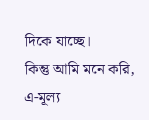দিকে যাচ্ছে।
কিন্তু আমি মনে করি,
এ-মূল্য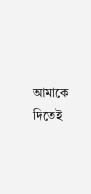আমাকে দিতেই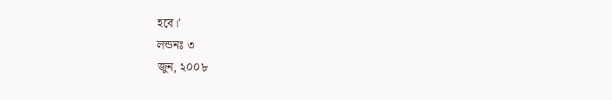হবে।'
লন্ডনঃ ৩
জুন, ২০০৮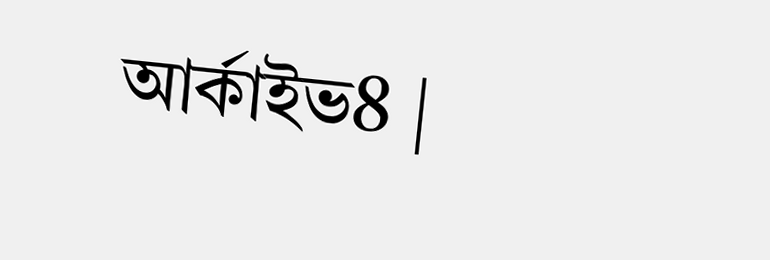আর্কাইভ8 |